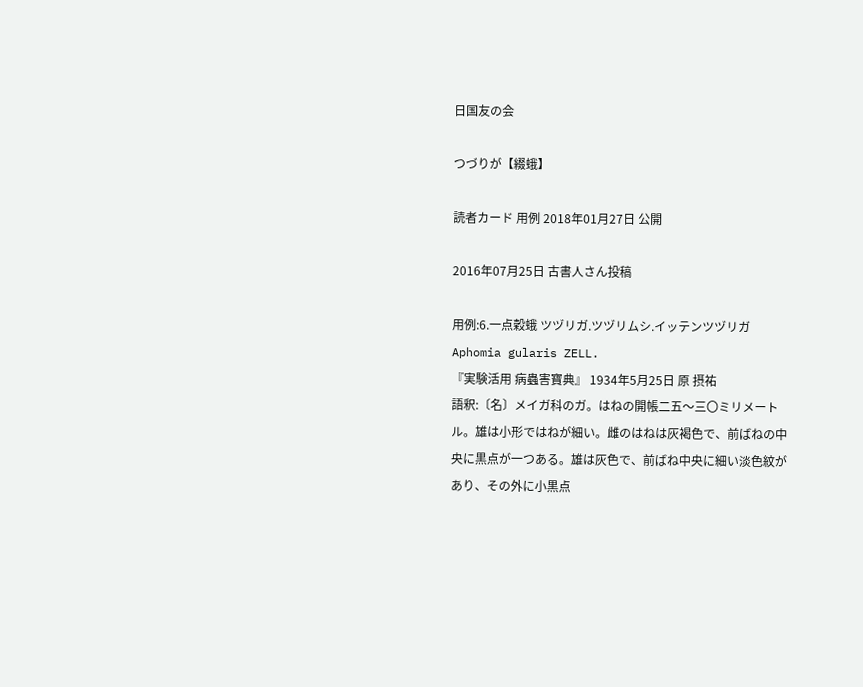日国友の会

つづりが【綴蛾】

読者カード 用例 2018年01月27日 公開

2016年07月25日 古書人さん投稿

用例:6.一点穀蛾 ツヅリガ.ツヅリムシ.イッテンツヅリガ Aphomia gularis ZELL.
『実験活用 病蟲害寶典』 1934年5月25日 原 摂祐
語釈:〔名〕メイガ科のガ。はねの開帳二五〜三〇ミリメートル。雄は小形ではねが細い。雌のはねは灰褐色で、前ばねの中央に黒点が一つある。雄は灰色で、前ばね中央に細い淡色紋があり、その外に小黒点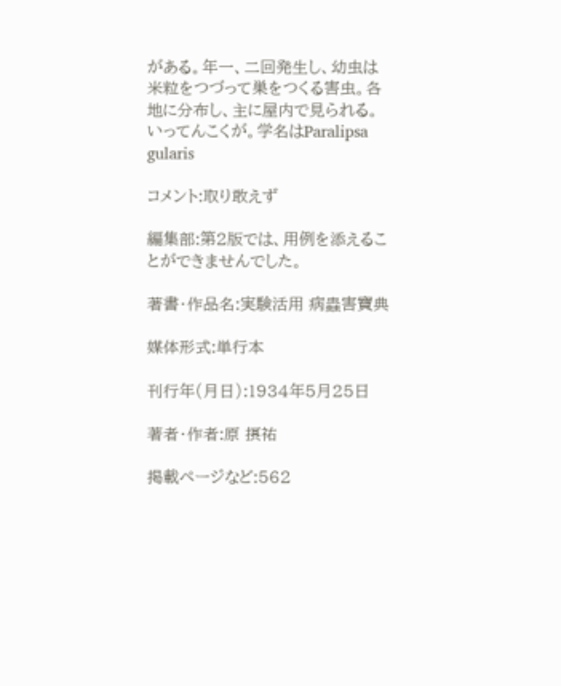がある。年一、二回発生し、幼虫は米粒をつづって巣をつくる害虫。各地に分布し、主に屋内で見られる。いってんこくが。学名はParalipsa gularis

コメント:取り敢えず

編集部:第2版では、用例を添えることができませんでした。

著書・作品名:実験活用 病蟲害寶典

媒体形式:単行本

刊行年(月日):1934年5月25日

著者・作者:原 摂祐

掲載ページなど:562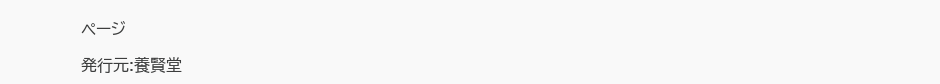ページ

発行元:養賢堂